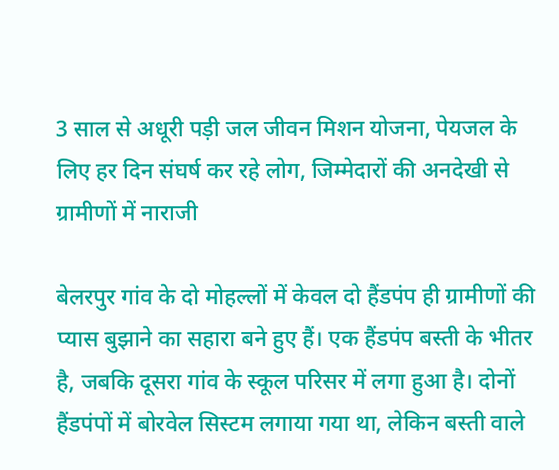3 साल से अधूरी पड़ी जल जीवन मिशन योजना, पेयजल के लिए हर दिन संघर्ष कर रहे लोग, जिम्मेदारों की अनदेखी से ग्रामीणों में नाराजी

बेलरपुर गांव के दो मोहल्लों में केवल दो हैंडपंप ही ग्रामीणों की प्यास बुझाने का सहारा बने हुए हैं। एक हैंडपंप बस्ती के भीतर है, जबकि दूसरा गांव के स्कूल परिसर में लगा हुआ है। दोनों हैंडपंपों में बोरवेल सिस्टम लगाया गया था, लेकिन बस्ती वाले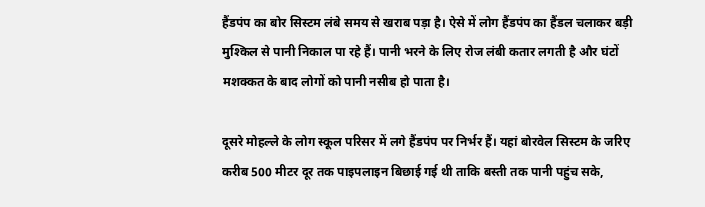हैंडपंप का बोर सिस्टम लंबे समय से खराब पड़ा है। ऐसे में लोग हैंडपंप का हैंडल चलाकर बड़ी मुश्किल से पानी निकाल पा रहे हैं। पानी भरने के लिए रोज लंबी कतार लगती है और घंटों मशक्कत के बाद लोगों को पानी नसीब हो पाता है।

दूसरे मोहल्ले के लोग स्कूल परिसर में लगे हैंडपंप पर निर्भर हैं। यहां बोरवेल सिस्टम के जरिए करीब 500 मीटर दूर तक पाइपलाइन बिछाई गई थी ताकि बस्ती तक पानी पहुंच सके,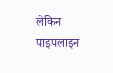लेकिन पाइपलाइन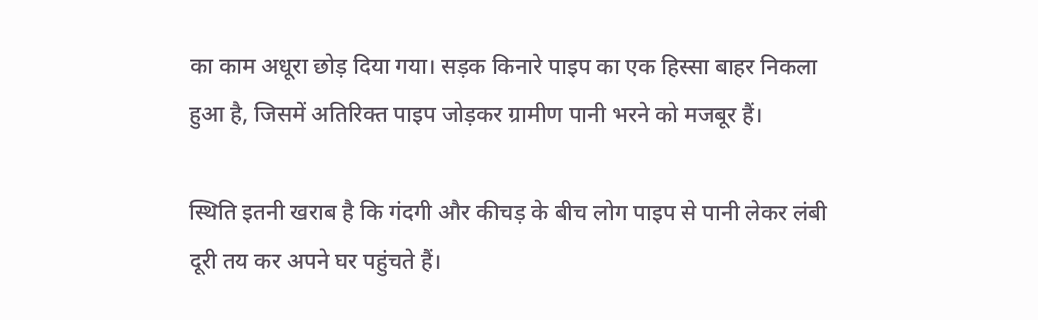का काम अधूरा छोड़ दिया गया। सड़क किनारे पाइप का एक हिस्सा बाहर निकला हुआ है, जिसमें अतिरिक्त पाइप जोड़कर ग्रामीण पानी भरने को मजबूर हैं।

स्थिति इतनी खराब है कि गंदगी और कीचड़ के बीच लोग पाइप से पानी लेकर लंबी दूरी तय कर अपने घर पहुंचते हैं।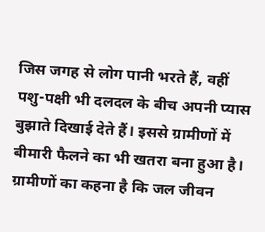जिस जगह से लोग पानी भरते हैं, वहीं पशु-पक्षी भी दलदल के बीच अपनी प्यास बुझाते दिखाई देते हैं। इससे ग्रामीणों में बीमारी फैलने का भी खतरा बना हुआ है।
ग्रामीणों का कहना है कि जल जीवन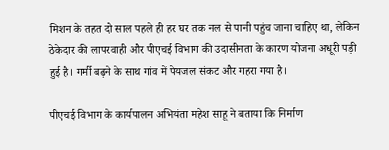मिशन के तहत दो साल पहले ही हर घर तक नल से पानी पहुंच जाना चाहिए था, लेकिन ठेकेदार की लापरवाही और पीएचई विभाग की उदासीनता के कारण योजना अधूरी पड़ी हुई है। गर्मी बढ़ने के साथ गांव में पेयजल संकट और गहरा गया है।

पीएचई विभाग के कार्यपालन अभियंता महेश साहू ने बताया कि निर्माण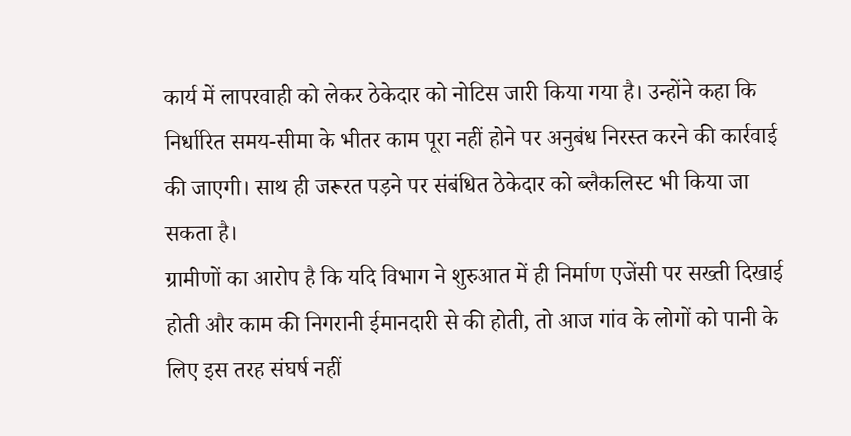कार्य में लापरवाही को लेकर ठेकेदार को नोटिस जारी किया गया है। उन्होंने कहा कि निर्धारित समय-सीमा के भीतर काम पूरा नहीं होने पर अनुबंध निरस्त करने की कार्रवाई की जाएगी। साथ ही जरूरत पड़ने पर संबंधित ठेकेदार को ब्लैकलिस्ट भी किया जा सकता है।
ग्रामीणों का आरोप है कि यदि विभाग ने शुरुआत में ही निर्माण एजेंसी पर सख्ती दिखाई होती और काम की निगरानी ईमानदारी से की होती, तो आज गांव के लोगों को पानी के लिए इस तरह संघर्ष नहीं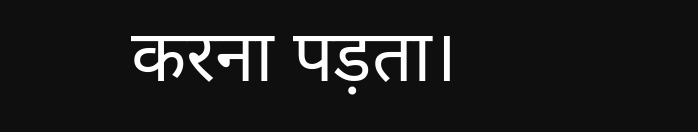करना पड़ता।